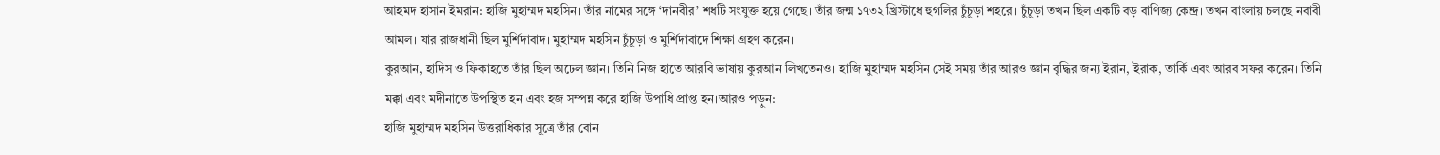আহমদ হাসান ইমরান: হাজি মুহাম্মদ মহসিন। তাঁর নামের সঙ্গে ‘দানবীর’ শধটি সংযুক্ত হয়ে গেছে। তাঁর জন্ম ১৭৩২ খ্রিস্টাধে হুগলির চুঁচূড়া শহরে। চুঁচূড়া তখন ছিল একটি বড় বাণিজ্য কেন্দ্র। তখন বাংলায় চলছে নবাবী আমল। যার রাজধানী ছিল মুর্শিদাবাদ। মুহাম্মদ মহসিন চুঁচূড়া ও মুর্শিদাবাদে শিক্ষা গ্রহণ করেন।
কুরআন, হাদিস ও ফিকাহতে তাঁর ছিল অঢেল জ্ঞান। তিনি নিজ হাতে আরবি ভাষায় কুরআন লিখতেনও। হাজি মুহাম্মদ মহসিন সেই সময় তাঁর আরও জ্ঞান বৃদ্ধির জন্য ইরান, ইরাক, তার্কি এবং আরব সফর করেন। তিনি মক্কা এবং মদীনাতে উপস্থিত হন এবং হজ সম্পন্ন করে হাজি উপাধি প্রাপ্ত হন।আরও পড়ুন:
হাজি মুহাম্মদ মহসিন উত্তরাধিকার সূত্রে তাঁর বোন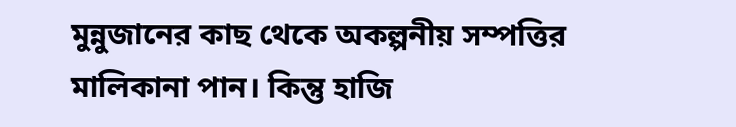মুন্নুজানের কাছ থেকে অকল্পনীয় সম্পত্তির মালিকানা পান। কিন্তু হাজি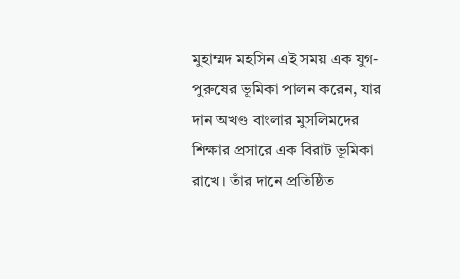মুহাম্মদ মহসিন এই সময় এক যুগ-পুরুষের ভূমিকা পালন করেন, যার দান অখণ্ড বাংলার মুসলিমদের শিক্ষার প্রসারে এক বিরাট ভূমিকা রাখে। তাঁর দানে প্রতিষ্ঠিত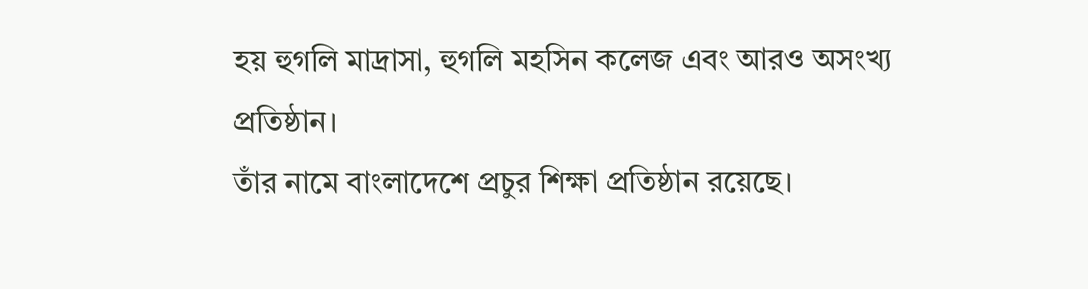হয় হুগলি মাদ্রাসা, হুগলি মহসিন কলেজ এবং আরও অসংখ্য প্রতিষ্ঠান।
তাঁর নামে বাংলাদেশে প্রচুর শিক্ষা প্রতিষ্ঠান রয়েছে।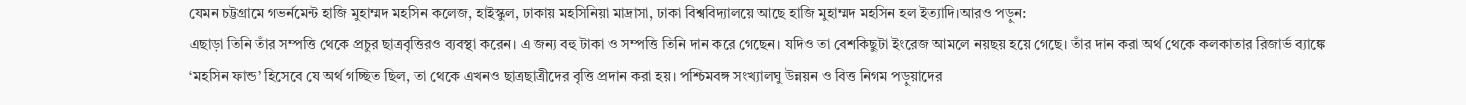যেমন চট্টগ্রামে গভর্নমেন্ট হাজি মুহাম্মদ মহসিন কলেজ, হাইস্কুল, ঢাকায় মহসিনিয়া মাদ্রাসা, ঢাকা বিশ্ববিদ্যালয়ে আছে হাজি মুহাম্মদ মহসিন হল ইত্যাদি।আরও পড়ুন:
এছাড়া তিনি তাঁর সম্পত্তি থেকে প্রচুর ছাত্রবৃত্তিরও ব্যবস্থা করেন। এ জন্য বহু টাকা ও সম্পত্তি তিনি দান করে গেছেন। যদিও তা বেশকিছুটা ইংরেজ আমলে নয়ছয় হয়ে গেছে। তাঁর দান করা অর্থ থেকে কলকাতার রিজার্ভ ব্যাঙ্কে ‘মহসিন ফান্ড’ হিসেবে যে অর্থ গচ্ছিত ছিল, তা থেকে এখনও ছাত্রছাত্রীদের বৃত্তি প্রদান করা হয়। পশ্চিমবঙ্গ সংখ্যালঘু উন্নয়ন ও বিত্ত নিগম পড়ুয়াদের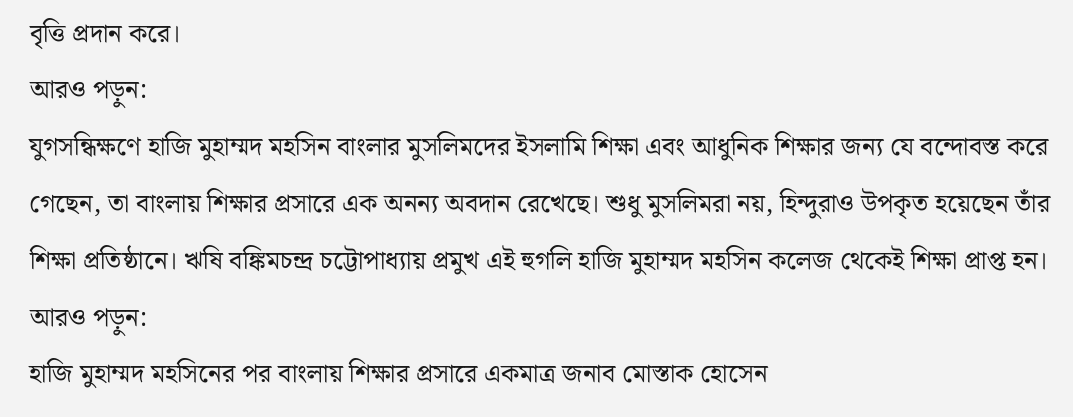বৃত্তি প্রদান করে।
আরও পড়ুন:
যুগসন্ধিক্ষণে হাজি মুহাম্মদ মহসিন বাংলার মুসলিমদের ইসলামি শিক্ষা এবং আধুনিক শিক্ষার জন্য যে বন্দোবস্ত করে গেছেন, তা বাংলায় শিক্ষার প্রসারে এক অনন্য অবদান রেখেছে। শুধু মুসলিমরা নয়, হিন্দুরাও উপকৃত হয়েছেন তাঁর শিক্ষা প্রতিষ্ঠানে। ঋষি বঙ্কিমচন্দ্র চট্টোপাধ্যায় প্রমুখ এই হুগলি হাজি মুহাম্মদ মহসিন কলেজ থেকেই শিক্ষা প্রাপ্ত হন।
আরও পড়ুন:
হাজি মুহাম্মদ মহসিনের পর বাংলায় শিক্ষার প্রসারে একমাত্র জনাব মোস্তাক হোসেন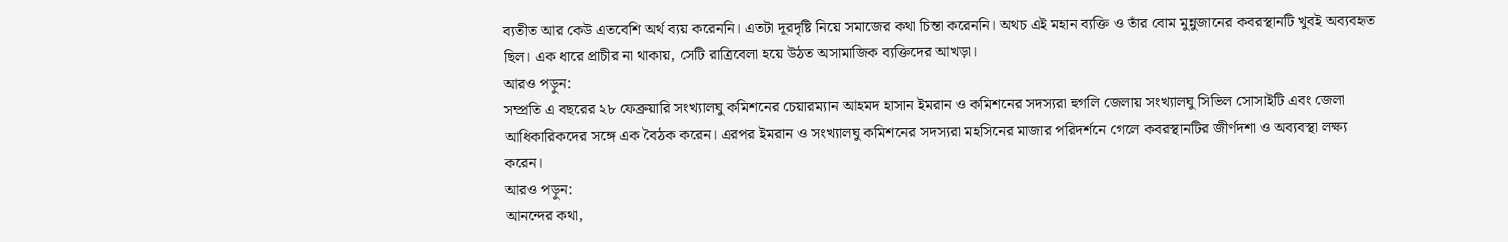ব্যতীত আর কেউ এতবেশি অর্থ ব্যয় করেননি। এতটা দূরদৃষ্টি নিয়ে সমাজের কথা চিন্তা করেননি। অথচ এই মহান ব্যক্তি ও তাঁর বোম মুন্নুজানের কবরস্থানটি খুবই অব্যবহৃত ছিল। এক ধারে প্রাচীর না থাকায়, সেটি রাত্রিবেলা হয়ে উঠত অসামাজিক ব্যক্তিদের আখড়া।
আরও পড়ুন:
সম্প্রতি এ বছরের ২৮ ফেব্রুয়ারি সংখ্যালঘু কমিশনের চেয়ারম্যান আহমদ হাসান ইমরান ও কমিশনের সদস্যরা হুগলি জেলায় সংখ্যালঘু সিভিল সোসাইটি এবং জেলা আধিকারিকদের সঙ্গে এক বৈঠক করেন। এরপর ইমরান ও সংখ্যালঘু কমিশনের সদস্যরা মহসিনের মাজার পরিদর্শনে গেলে কবরস্থানটির জীর্ণদশা ও অব্যবস্থা লক্ষ্য করেন।
আরও পড়ুন:
আনন্দের কথা,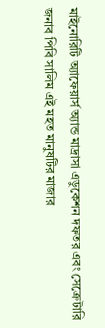মাইনোরিটি অ্যাফেয়ার্স অ্যান্ড মাদ্রাসা এডুকেশন দফতর এবং সেক্রেটারি জনাব পিবি সালিম এই মহত মানুষটির মাজার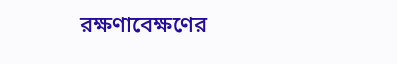রক্ষণাবেক্ষণের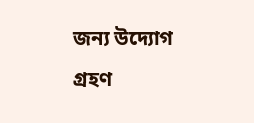জন্য উদ্যোগ গ্রহণ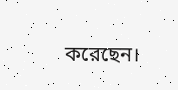করেছেন।